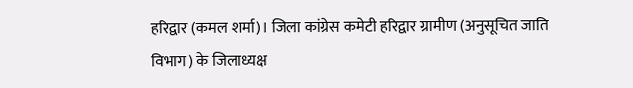हरिद्वार (कमल शर्मा)। जिला कांग्रेस कमेटी हरिद्वार ग्रामीण (अनुसूचित जाति विभाग) के जिलाध्यक्ष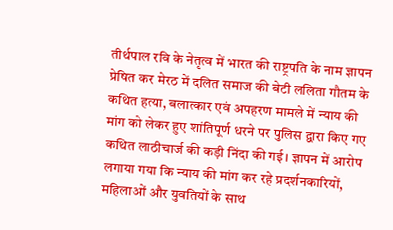तीर्थपाल रवि के नेतृत्व में भारत की राष्ट्रपति के नाम ज्ञापन प्रेषित कर मेरठ में दलित समाज की बेटी ललिता गौतम के कथित हत्या, बलात्कार एवं अपहरण मामले में न्याय की मांग को लेकर हुए शांतिपूर्ण धरने पर पुलिस द्वारा किए गए कथित लाठीचार्ज की कड़ी निंदा की गई। ज्ञापन में आरोप लगाया गया कि न्याय की मांग कर रहे प्रदर्शनकारियों, महिलाओं और युवतियों के साथ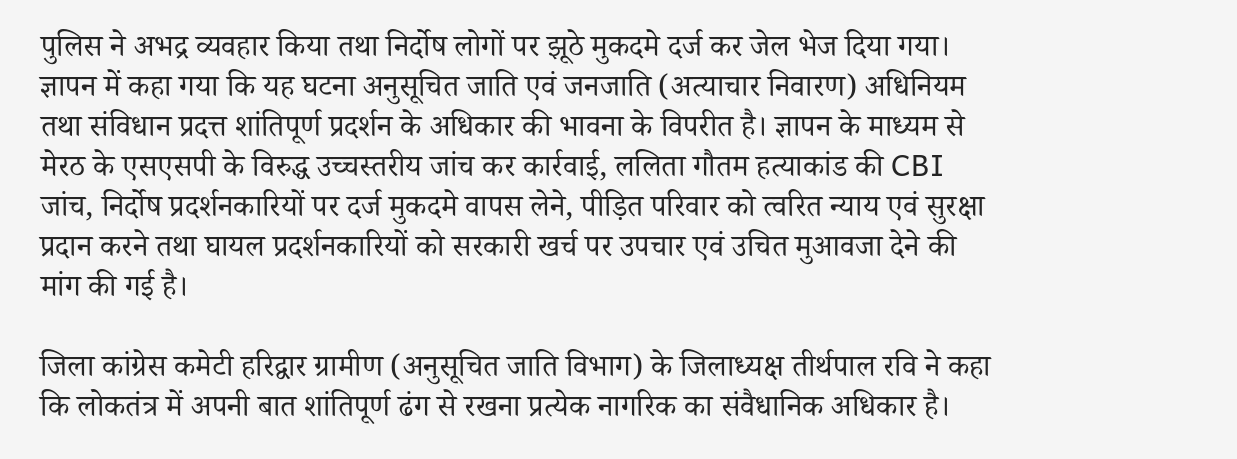पुलिस ने अभद्र व्यवहार किया तथा निर्दोष लोगों पर झूठे मुकदमे दर्ज कर जेल भेज दिया गया।
ज्ञापन में कहा गया कि यह घटना अनुसूचित जाति एवं जनजाति (अत्याचार निवारण) अधिनियम तथा संविधान प्रदत्त शांतिपूर्ण प्रदर्शन के अधिकार की भावना के विपरीत है। ज्ञापन के माध्यम से मेरठ के एसएसपी के विरुद्ध उच्चस्तरीय जांच कर कार्रवाई, ललिता गौतम हत्याकांड की CBI जांच, निर्दोष प्रदर्शनकारियों पर दर्ज मुकदमे वापस लेने, पीड़ित परिवार को त्वरित न्याय एवं सुरक्षा प्रदान करने तथा घायल प्रदर्शनकारियों को सरकारी खर्च पर उपचार एवं उचित मुआवजा देने की मांग की गई है।

जिला कांग्रेस कमेटी हरिद्वार ग्रामीण (अनुसूचित जाति विभाग) के जिलाध्यक्ष तीर्थपाल रवि ने कहा कि लोकतंत्र में अपनी बात शांतिपूर्ण ढंग से रखना प्रत्येक नागरिक का संवैधानिक अधिकार है।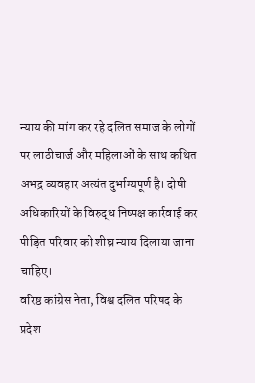न्याय की मांग कर रहे दलित समाज के लोगों पर लाठीचार्ज और महिलाओं के साथ कथित अभद्र व्यवहार अत्यंत दुर्भाग्यपूर्ण है। दोषी अधिकारियों के विरुद्ध निष्पक्ष कार्रवाई कर पीड़ित परिवार को शीघ्र न्याय दिलाया जाना चाहिए।
वरिष्ठ कांग्रेस नेता, विश्व दलित परिषद के प्रदेश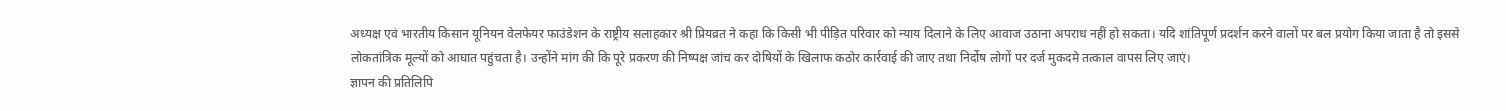अध्यक्ष एवं भारतीय किसान यूनियन वेलफेयर फाउंडेशन के राष्ट्रीय सलाहकार श्री प्रियव्रत ने कहा कि किसी भी पीड़ित परिवार को न्याय दिलाने के लिए आवाज उठाना अपराध नहीं हो सकता। यदि शांतिपूर्ण प्रदर्शन करने वालों पर बल प्रयोग किया जाता है तो इससे लोकतांत्रिक मूल्यों को आघात पहुंचता है। उन्होंने मांग की कि पूरे प्रकरण की निष्पक्ष जांच कर दोषियों के खिलाफ कठोर कार्रवाई की जाए तथा निर्दोष लोगों पर दर्ज मुकदमे तत्काल वापस लिए जाएं।
ज्ञापन की प्रतिलिपि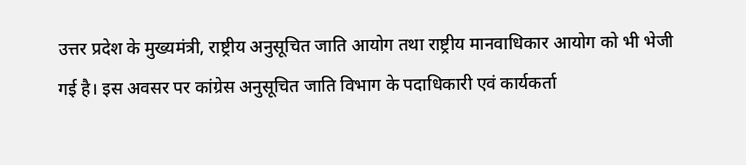उत्तर प्रदेश के मुख्यमंत्री, राष्ट्रीय अनुसूचित जाति आयोग तथा राष्ट्रीय मानवाधिकार आयोग को भी भेजी गई है। इस अवसर पर कांग्रेस अनुसूचित जाति विभाग के पदाधिकारी एवं कार्यकर्ता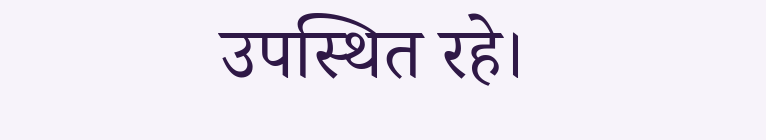उपस्थित रहे।